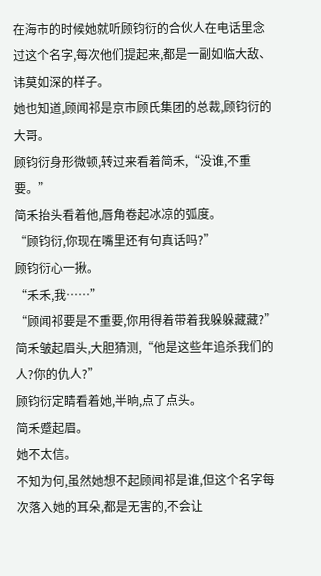在海市的时候她就听顾钧衍的合伙人在电话里念过这个名字,每次他们提起来,都是一副如临大敌、讳莫如深的样子。
她也知道,顾闻祁是京市顾氏集团的总裁,顾钧衍的大哥。
顾钧衍身形微顿,转过来看着简禾,“没谁,不重要。”
简禾抬头看着他,唇角卷起冰凉的弧度。
“顾钧衍,你现在嘴里还有句真话吗?”
顾钧衍心一揪。
“禾禾,我……”
“顾闻祁要是不重要,你用得着带着我躲躲藏藏?”
简禾皱起眉头,大胆猜测,“他是这些年追杀我们的人?你的仇人?”
顾钧衍定睛看着她,半晌,点了点头。
简禾蹙起眉。
她不太信。
不知为何,虽然她想不起顾闻祁是谁,但这个名字每次落入她的耳朵,都是无害的,不会让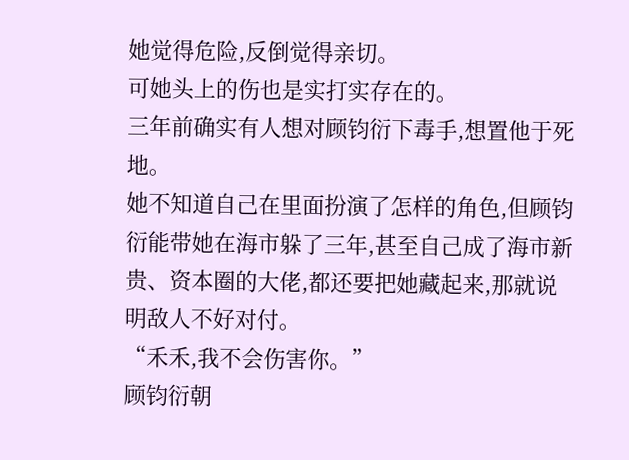她觉得危险,反倒觉得亲切。
可她头上的伤也是实打实存在的。
三年前确实有人想对顾钧衍下毒手,想置他于死地。
她不知道自己在里面扮演了怎样的角色,但顾钧衍能带她在海市躲了三年,甚至自己成了海市新贵、资本圈的大佬,都还要把她藏起来,那就说明敌人不好对付。
“禾禾,我不会伤害你。”
顾钧衍朝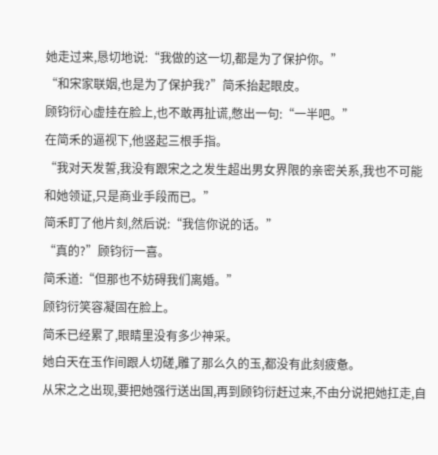她走过来,恳切地说:“我做的这一切,都是为了保护你。”
“和宋家联姻,也是为了保护我?”简禾抬起眼皮。
顾钧衍心虚挂在脸上,也不敢再扯谎,憋出一句:“一半吧。”
在简禾的逼视下,他竖起三根手指。
“我对天发誓,我没有跟宋之之发生超出男女界限的亲密关系,我也不可能和她领证,只是商业手段而已。”
简禾盯了他片刻,然后说:“我信你说的话。”
“真的?”顾钧衍一喜。
简禾道:“但那也不妨碍我们离婚。”
顾钧衍笑容凝固在脸上。
简禾已经累了,眼睛里没有多少神采。
她白天在玉作间跟人切磋,雕了那么久的玉,都没有此刻疲惫。
从宋之之出现,要把她强行送出国,再到顾钧衍赶过来,不由分说把她扛走,自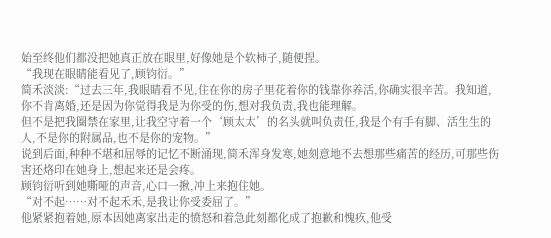始至终他们都没把她真正放在眼里,好像她是个软柿子,随便捏。
“我现在眼睛能看见了,顾钧衍。”
简禾淡淡:“过去三年,我眼睛看不见,住在你的房子里花着你的钱靠你养活,你确实很辛苦。我知道,你不肯离婚,还是因为你觉得我是为你受的伤,想对我负责,我也能理解。
但不是把我圈禁在家里,让我空守着一个‘顾太太’的名头就叫负责任,我是个有手有脚、活生生的人,不是你的附属品,也不是你的宠物。”
说到后面,种种不堪和屈辱的记忆不断涌现,简禾浑身发寒,她刻意地不去想那些痛苦的经历,可那些伤害还烙印在她身上,想起来还是会疼。
顾钧衍听到她嘶哑的声音,心口一揪,冲上来抱住她。
“对不起……对不起禾禾,是我让你受委屈了。”
他紧紧抱着她,原本因她离家出走的愤怒和着急此刻都化成了抱歉和愧疚,他受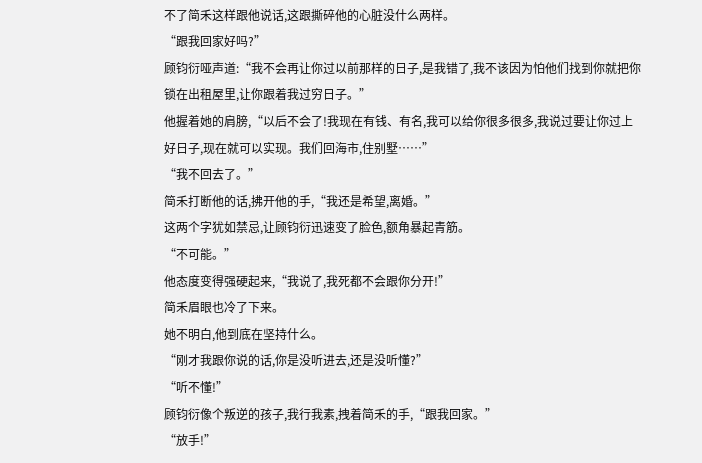不了简禾这样跟他说话,这跟撕碎他的心脏没什么两样。
“跟我回家好吗?”
顾钧衍哑声道:“我不会再让你过以前那样的日子,是我错了,我不该因为怕他们找到你就把你锁在出租屋里,让你跟着我过穷日子。”
他握着她的肩膀,“以后不会了!我现在有钱、有名,我可以给你很多很多,我说过要让你过上好日子,现在就可以实现。我们回海市,住别墅……”
“我不回去了。”
简禾打断他的话,拂开他的手,“我还是希望,离婚。”
这两个字犹如禁忌,让顾钧衍迅速变了脸色,额角暴起青筋。
“不可能。”
他态度变得强硬起来,“我说了,我死都不会跟你分开!”
简禾眉眼也冷了下来。
她不明白,他到底在坚持什么。
“刚才我跟你说的话,你是没听进去,还是没听懂?”
“听不懂!”
顾钧衍像个叛逆的孩子,我行我素,拽着简禾的手,“跟我回家。”
“放手!”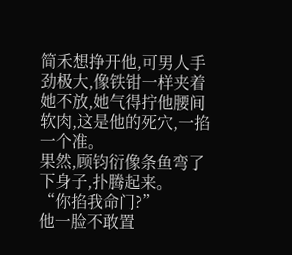简禾想挣开他,可男人手劲极大,像铁钳一样夹着她不放,她气得拧他腰间软肉,这是他的死穴,一掐一个准。
果然,顾钧衍像条鱼弯了下身子,扑腾起来。
“你掐我命门?”
他一脸不敢置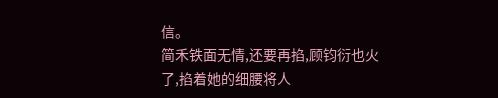信。
简禾铁面无情,还要再掐,顾钧衍也火了,掐着她的细腰将人